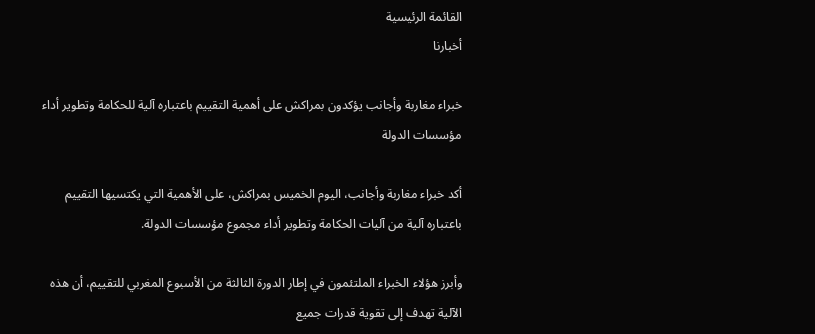القائمة الرئيسية
أخبارنا

خبراء مغاربة وأجانب يؤكدون بمراكش على أهمية التقييم باعتباره آلية للحكامة وتطوير أداء مؤسسات الدولة

أكد خبراء مغاربة وأجانب، اليوم الخميس بمراكش، على الأهمية التي يكتسيها التقييم باعتباره آلية من آليات الحكامة وتطوير أداء مجموع مؤسسات الدولة.

وأبرز هؤلاء الخبراء الملتئمون في إطار الدورة الثالثة من الأسبوع المغربي للتقييم، أن هذه الآلية تهدف إلى تقوية قدرات جميع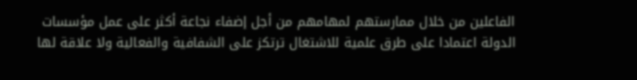الفاعلين من خلال ممارستهم لمهامهم من أجل إضفاء نجاعة أكثر على عمل مؤسسات الدولة اعتمادا على طرق علمية للاشتغال ترتكز على الشفافية والفعالية ولا علاقة لها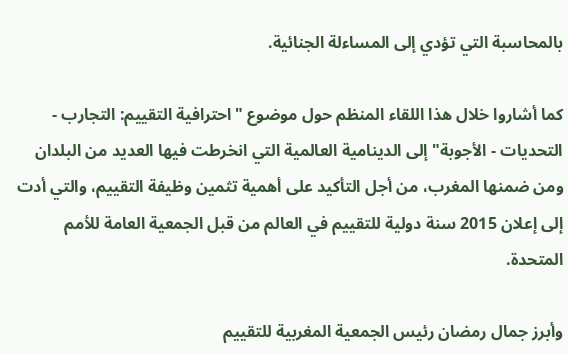بالمحاسبة التي تؤدي إلى المساءلة الجنائية.

كما أشاروا خلال هذا اللقاء المنظم حول موضوع "احترافية التقييم: التجارب - التحديات - الأجوبة" إلى الدينامية العالمية التي انخرطت فيها العديد من البلدان ومن ضمنها المغرب، من أجل التأكيد على أهمية تثمين وظيفة التقييم، والتي أدت إلى إعلان 2015 سنة دولية للتقييم في العالم من قبل الجمعية العامة للأمم المتحدة.

وأبرز جمال رمضان رئيس الجمعية المغربية للتقييم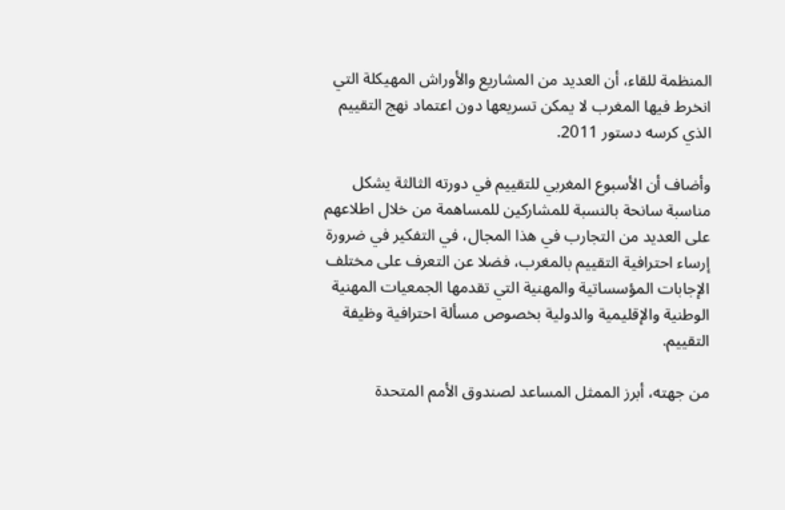المنظمة للقاء، أن العديد من المشاريع والأوراش المهيكلة التي انخرط فيها المغرب لا يمكن تسريعها دون اعتماد نهج التقييم الذي كرسه دستور 2011.

وأضاف أن الأسبوع المغربي للتقييم في دورته الثالثة يشكل مناسبة سانحة بالنسبة للمشاركين للمساهمة من خلال اطلاعهم على العديد من التجارب في هذا المجال، في التفكير في ضرورة إرساء احترافية التقييم بالمغرب، فضلا عن التعرف على مختلف الإجابات المؤسساتية والمهنية التي تقدمها الجمعيات المهنية الوطنية والإقليمية والدولية بخصوص مسألة احترافية وظيفة التقييم.

من جهته، أبرز الممثل المساعد لصندوق الأمم المتحدة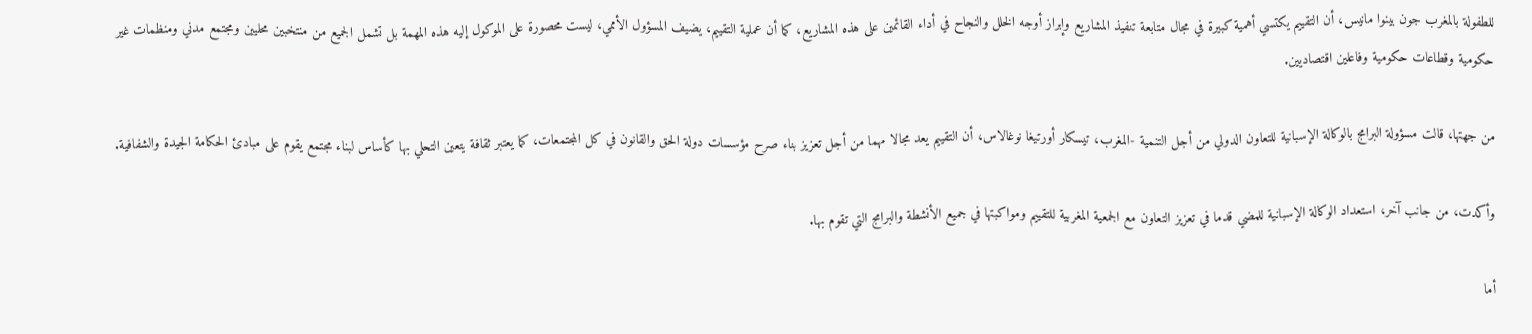للطفولة بالمغرب جون بينوا مانيس، أن التقييم يكتسي أهمية كبيرة في مجال متابعة تنفيذ المشاريع وإبراز أوجه الخلل والنجاح في أداء القائمين على هذه المشاريع، كما أن عملية التقييم، يضيف المسؤول الأممي، ليست محصورة على الموكول إليه هذه المهمة بل تشمل الجميع من منتخبين محليين ومجتمع مدني ومنظمات غير حكومية وقطاعات حكومية وفاعلين اقتصاديين.

من جهتها، قالت مسؤولة البرامج بالوكالة الإسبانية للتعاون الدولي من أجل التنمية -المغرب، تيسكار أورتيغا نوغالاس، أن التقييم يعد مجالا مهما من أجل تعزيز بناء صرح مؤسسات دولة الحق والقانون في كل المجتمعات، كما يعتبر ثقافة يتعين التحلي بها كأساس لبناء مجتمع يقوم على مبادئ الحكامة الجيدة والشفافية.

وأكدت، من جانب آخر، استعداد الوكالة الإسبانية للمضي قدما في تعزيز التعاون مع الجمعية المغربية للتقييم ومواكبتها في جميع الأنشطة والبرامج التي تقوم بها.

أما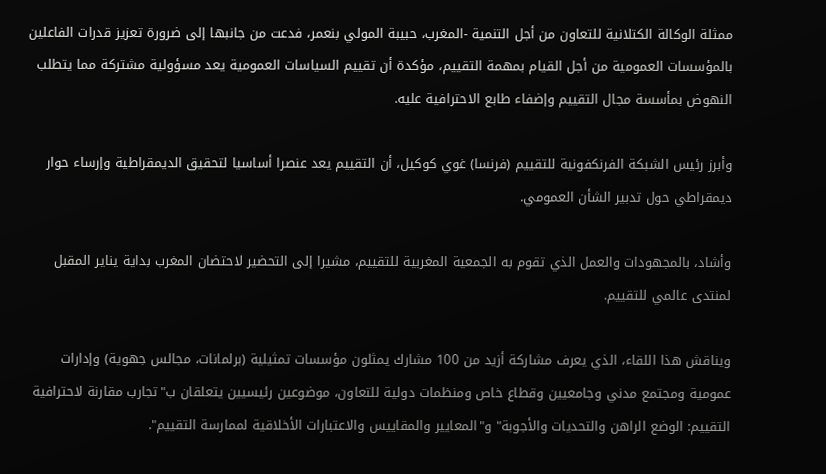ممثلة الوكالة الكتلانية للتعاون من أجل التنمية -المغرب، حبيبة المولي بنعمر، فدعت من جانبها إلى ضرورة تعزيز قدرات الفاعلين بالمؤسسات العمومية من أجل القيام بمهمة التقييم، مؤكدة أن تقييم السياسات العمومية يعد مسؤولية مشتركة مما يتطلب النهوض بمأسسة مجال التقييم وإضفاء طابع الاحترافية عليه.

وأبرز رئيس الشبكة الفرنكفونية للتقييم (فرنسا) غوي كوكيل، أن التقييم يعد عنصرا أساسيا لتحقيق الديمقراطية وإرساء حوار ديمقراطي حول تدبير الشأن العمومي.

وأشاد، بالمجهودات والعمل الذي تقوم به الجمعية المغربية للتقييم، مشيرا إلى التحضير لاحتضان المغرب بداية يناير المقبل لمنتدى عالمي للتقييم.

ويناقش هذا اللقاء، الذي يعرف مشاركة أزيد من 100 مشارك يمثلون مؤسسات تمثيلية (برلمانات، مجالس جهوية) وإدارات عمومية ومجتمع مدني وجامعيين وقطاع خاص ومنظمات دولية للتعاون، موضوعين رئيسيين يتعلقان ب"تجارب مقارنة لاحترافية التقييم: الوضع الراهن والتحديات والأجوبة" و"المعايير والمقاييس والاعتبارات الأخلاقية لممارسة التقييم".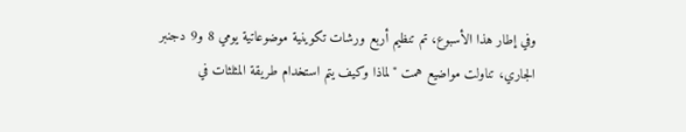وفي إطار هذا الأسبوع، تم تنظيم أربع ورشات تكوينية موضوعاتية يومي 8 و9 دجنبر الجاري، تناولت مواضيع همت "لماذا وكيف يتم استخدام طريقة المثلثات في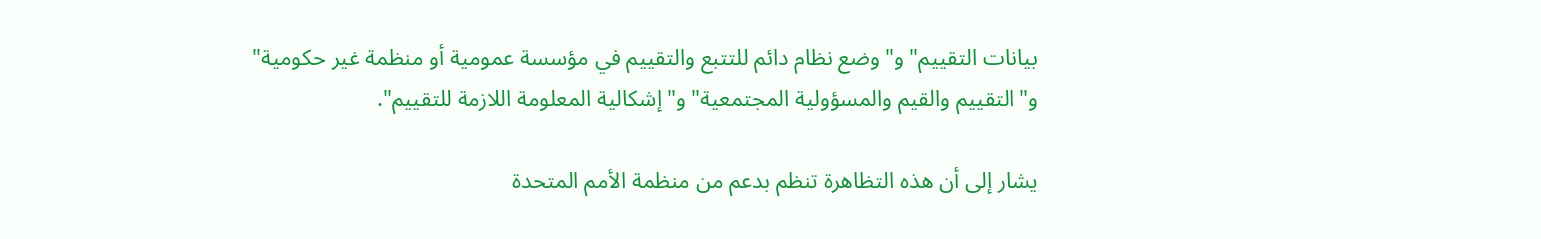بيانات التقييم" و"وضع نظام دائم للتتبع والتقييم في مؤسسة عمومية أو منظمة غير حكومية" و"التقييم والقيم والمسؤولية المجتمعية" و"إشكالية المعلومة اللازمة للتقييم".

يشار إلى أن هذه التظاهرة تنظم بدعم من منظمة الأمم المتحدة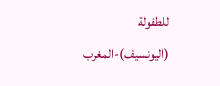للطفولة (اليونسيف)-المغرب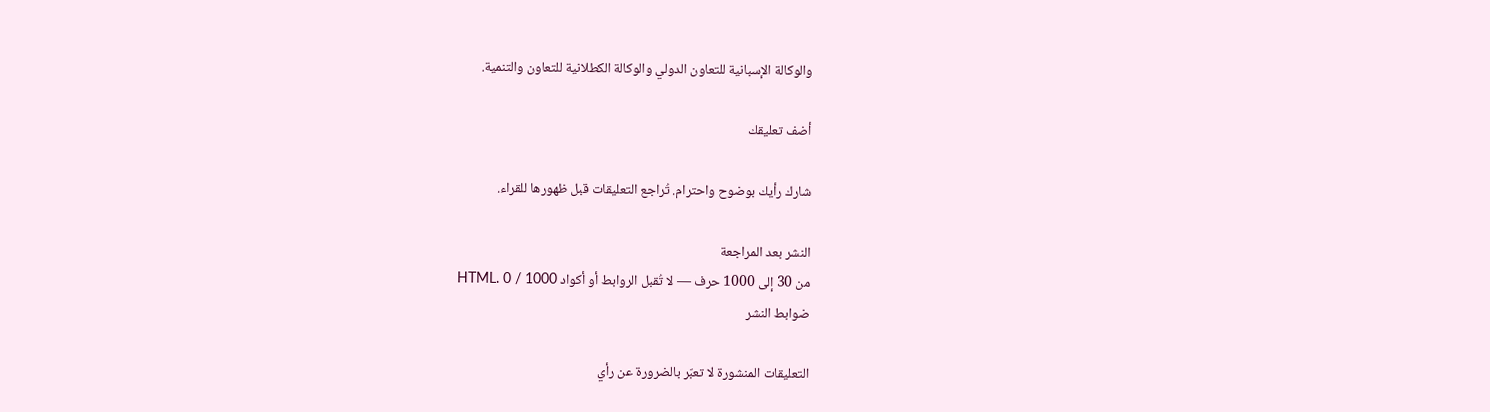والوكالة الإسبانية للتعاون الدولي والوكالة الكطلانية للتعاون والتنمية.

أضف تعليقك

شارك رأيك بوضوح واحترام. تُراجع التعليقات قبل ظهورها للقراء.

النشر بعد المراجعة
من 30 إلى 1000 حرف — لا تُقبل الروابط أو أكواد HTML. 0 / 1000
ضوابط النشر

التعليقات المنشورة لا تعبّر بالضرورة عن رأي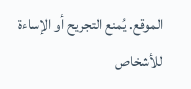الموقع. يُمنع التجريح أو الإساءة للأشخاص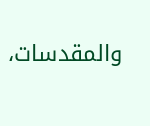والمقدسات،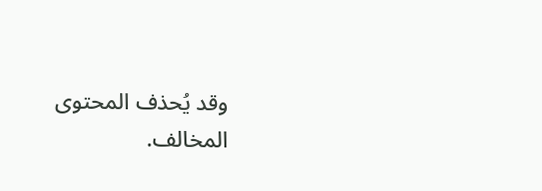وقد يُحذف المحتوى المخالف.